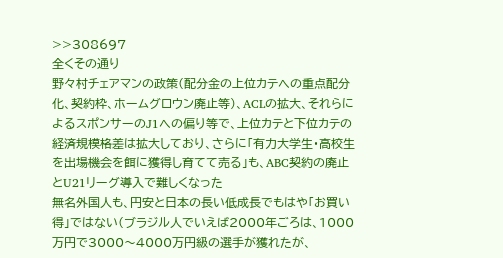>>308697
全くその通り
野々村チェアマンの政策(配分金の上位カテへの重点配分化、契約枠、ホームグロウン廃止等)、ACLの拡大、それらによるスポンサーのJ1への偏り等で、上位カテと下位カテの経済規模格差は拡大しており、さらに「有力大学生・高校生を出場機会を餌に獲得し育てて売る」も、ABC契約の廃止とU21リーグ導入で難しくなった
無名外国人も、円安と日本の長い低成長でもはや「お買い得」ではない(ブラジル人でいえば2000年ごろは、1000万円で3000〜4000万円級の選手が獲れたが、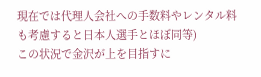現在では代理人会社への手数料やレンタル料も考慮すると日本人選手とほぼ同等)
この状況で金沢が上を目指すに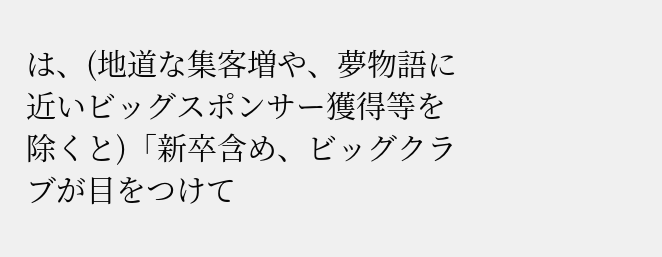は、(地道な集客増や、夢物語に近いビッグスポンサー獲得等を除くと)「新卒含め、ビッグクラブが目をつけて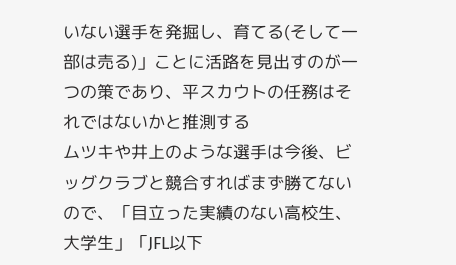いない選手を発掘し、育てる(そして一部は売る)」ことに活路を見出すのが一つの策であり、平スカウトの任務はそれではないかと推測する
ムツキや井上のような選手は今後、ビッグクラブと競合すればまず勝てないので、「目立った実績のない高校生、大学生」「JFL以下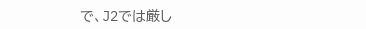で、J2では厳し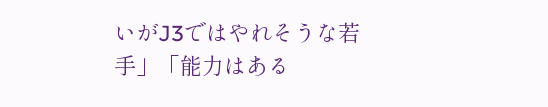いがJ3ではやれそうな若手」「能力はある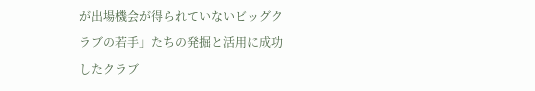が出場機会が得られていないビッグクラブの若手」たちの発掘と活用に成功したクラブ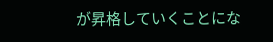が昇格していくことにな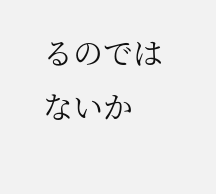るのではないか